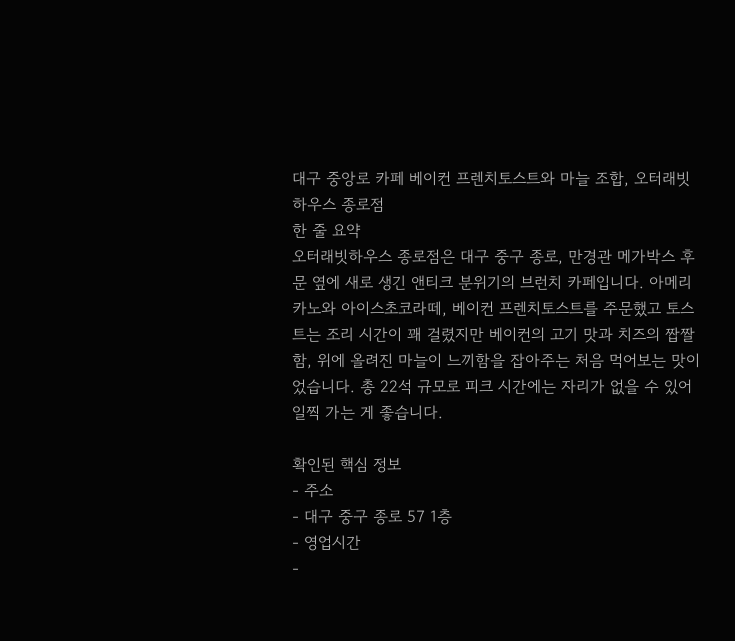대구 중앙로 카페 베이컨 프렌치토스트와 마늘 조합, 오터래빗하우스 종로점
한 줄 요약
오터래빗하우스 종로점은 대구 중구 종로, 만경관 메가박스 후문 옆에 새로 생긴 앤티크 분위기의 브런치 카페입니다. 아메리카노와 아이스초코라떼, 베이컨 프렌치토스트를 주문했고 토스트는 조리 시간이 꽤 걸렸지만 베이컨의 고기 맛과 치즈의 짭짤함, 위에 올려진 마늘이 느끼함을 잡아주는 처음 먹어보는 맛이었습니다. 총 22석 규모로 피크 시간에는 자리가 없을 수 있어 일찍 가는 게 좋습니다.

확인된 핵심 정보
- 주소
- 대구 중구 종로 57 1층
- 영업시간
-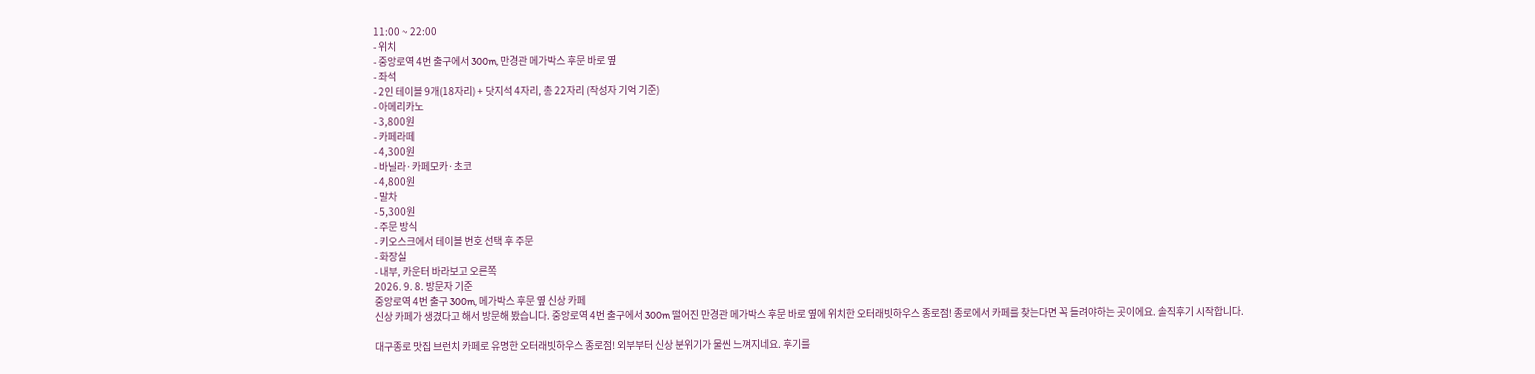11:00 ~ 22:00
- 위치
- 중앙로역 4번 출구에서 300m, 만경관 메가박스 후문 바로 옆
- 좌석
- 2인 테이블 9개(18자리) + 닷지석 4자리, 총 22자리 (작성자 기억 기준)
- 아메리카노
- 3,800원
- 카페라떼
- 4,300원
- 바닐라·카페모카·초코
- 4,800원
- 말차
- 5,300원
- 주문 방식
- 키오스크에서 테이블 번호 선택 후 주문
- 화장실
- 내부, 카운터 바라보고 오른쪽
2026. 9. 8. 방문자 기준
중앙로역 4번 출구 300m, 메가박스 후문 옆 신상 카페
신상 카페가 생겼다고 해서 방문해 봤습니다. 중앙로역 4번 출구에서 300m 떨어진 만경관 메가박스 후문 바로 옆에 위치한 오터래빗하우스 종로점! 종로에서 카페를 찾는다면 꼭 들려야하는 곳이에요. 솔직후기 시작합니다.

대구종로 맛집 브런치 카페로 유명한 오터래빗하우스 종로점! 외부부터 신상 분위기가 물씬 느껴지네요. 후기를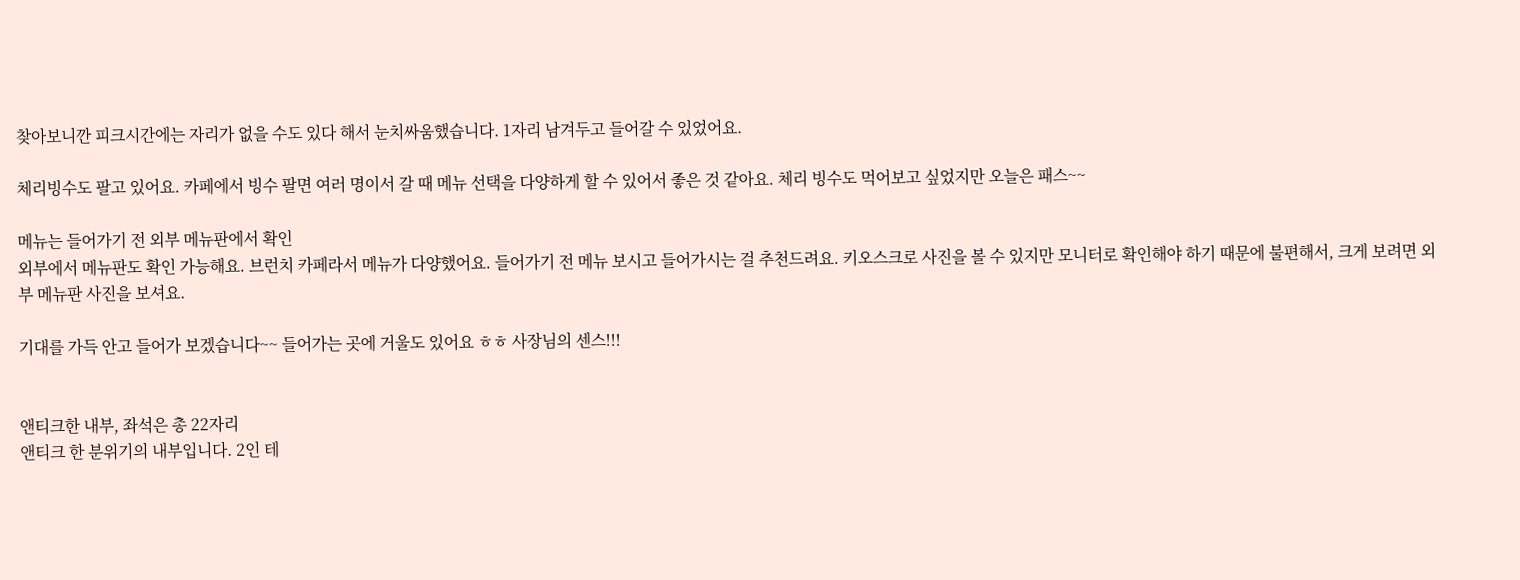찾아보니깐 피크시간에는 자리가 없을 수도 있다 해서 눈치싸움했습니다. 1자리 남겨두고 들어갈 수 있었어요.

체리빙수도 팔고 있어요. 카페에서 빙수 팔면 여러 명이서 갈 때 메뉴 선택을 다양하게 할 수 있어서 좋은 것 같아요. 체리 빙수도 먹어보고 싶었지만 오늘은 패스~~

메뉴는 들어가기 전 외부 메뉴판에서 확인
외부에서 메뉴판도 확인 가능해요. 브런치 카페라서 메뉴가 다양했어요. 들어가기 전 메뉴 보시고 들어가시는 걸 추천드려요. 키오스크로 사진을 볼 수 있지만 모니터로 확인해야 하기 때문에 불편해서, 크게 보려면 외부 메뉴판 사진을 보셔요.

기대를 가득 안고 들어가 보겠습니다~~ 들어가는 곳에 거울도 있어요 ㅎㅎ 사장님의 센스!!!


앤티크한 내부, 좌석은 총 22자리
앤티크 한 분위기의 내부입니다. 2인 테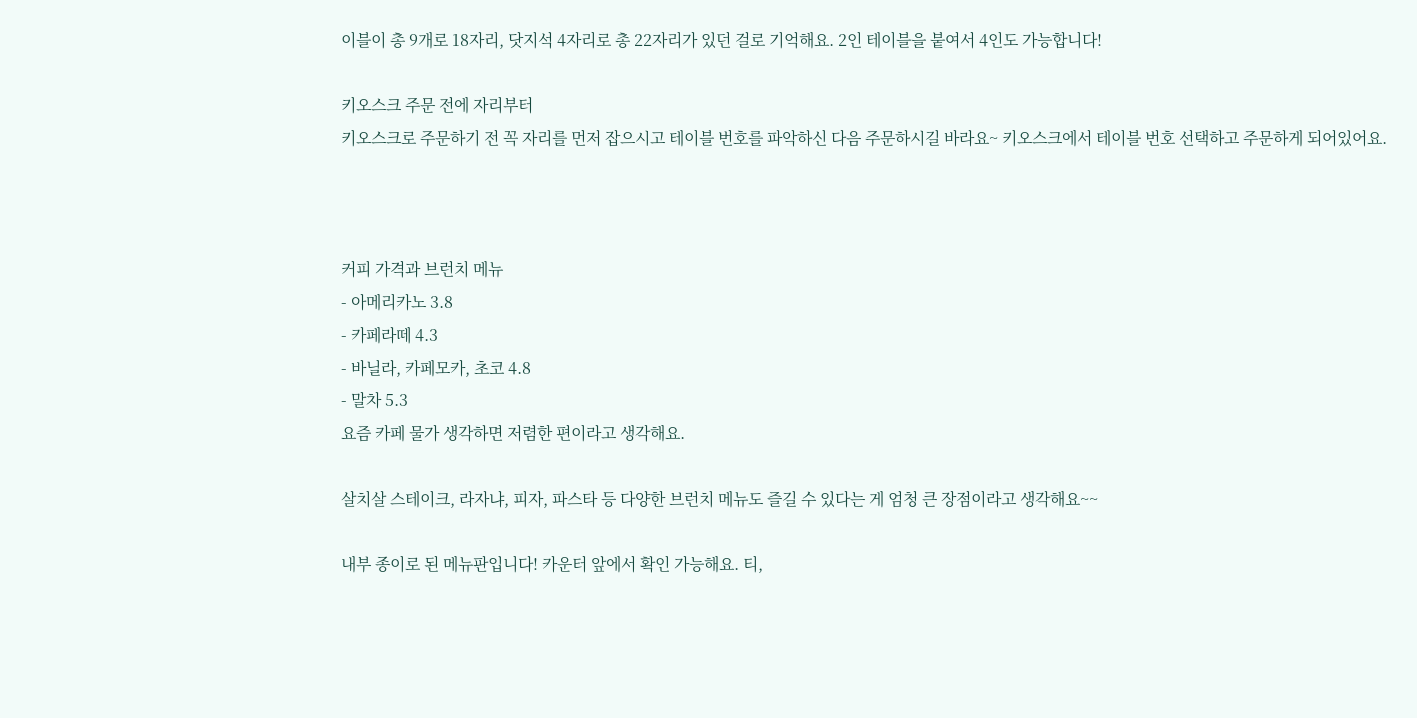이블이 총 9개로 18자리, 닷지석 4자리로 총 22자리가 있던 걸로 기억해요. 2인 테이블을 붙여서 4인도 가능합니다!

키오스크 주문 전에 자리부터
키오스크로 주문하기 전 꼭 자리를 먼저 잡으시고 테이블 번호를 파악하신 다음 주문하시길 바라요~ 키오스크에서 테이블 번호 선택하고 주문하게 되어있어요.



커피 가격과 브런치 메뉴
- 아메리카노 3.8
- 카페라떼 4.3
- 바닐라, 카페모카, 초코 4.8
- 말차 5.3
요즘 카페 물가 생각하면 저렴한 편이라고 생각해요.

살치살 스테이크, 라자냐, 피자, 파스타 등 다양한 브런치 메뉴도 즐길 수 있다는 게 엄청 큰 장점이라고 생각해요~~

내부 종이로 된 메뉴판입니다! 카운터 앞에서 확인 가능해요. 티,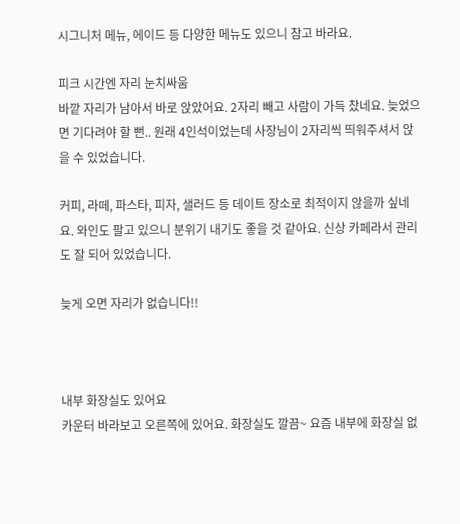시그니처 메뉴, 에이드 등 다양한 메뉴도 있으니 참고 바라요.

피크 시간엔 자리 눈치싸움
바깥 자리가 남아서 바로 앉았어요. 2자리 빼고 사람이 가득 찼네요. 늦었으면 기다려야 할 뻔.. 원래 4인석이었는데 사장님이 2자리씩 띄워주셔서 앉을 수 있었습니다.

커피, 라떼, 파스타, 피자, 샐러드 등 데이트 장소로 최적이지 않을까 싶네요. 와인도 팔고 있으니 분위기 내기도 좋을 것 같아요. 신상 카페라서 관리도 잘 되어 있었습니다.

늦게 오면 자리가 없습니다!!



내부 화장실도 있어요
카운터 바라보고 오른쪽에 있어요. 화장실도 깔끔~ 요즘 내부에 화장실 없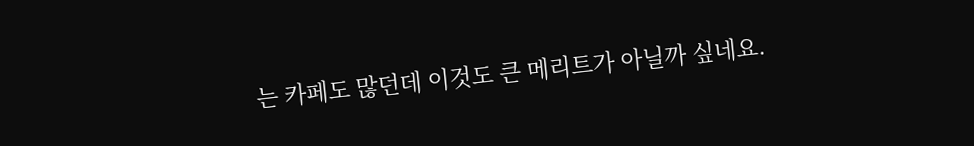는 카페도 많던데 이것도 큰 메리트가 아닐까 싶네요.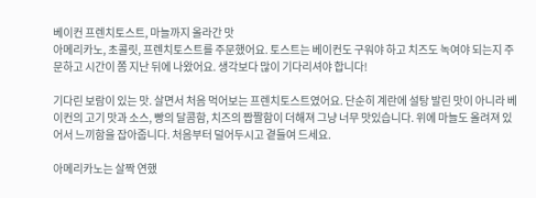베이컨 프렌치토스트, 마늘까지 올라간 맛
아메리카노, 초콜릿, 프렌치토스트를 주문했어요. 토스트는 베이컨도 구워야 하고 치즈도 녹여야 되는지 주문하고 시간이 쫌 지난 뒤에 나왔어요. 생각보다 많이 기다리셔야 합니다!

기다린 보람이 있는 맛. 살면서 처음 먹어보는 프렌치토스트였어요. 단순히 계란에 설탕 발린 맛이 아니라 베이컨의 고기 맛과 소스, 빵의 달콤함, 치즈의 짭짤함이 더해져 그냥 너무 맛있습니다. 위에 마늘도 올려져 있어서 느끼함을 잡아줍니다. 처음부터 덜어두시고 곁들여 드세요.

아메리카노는 살짝 연했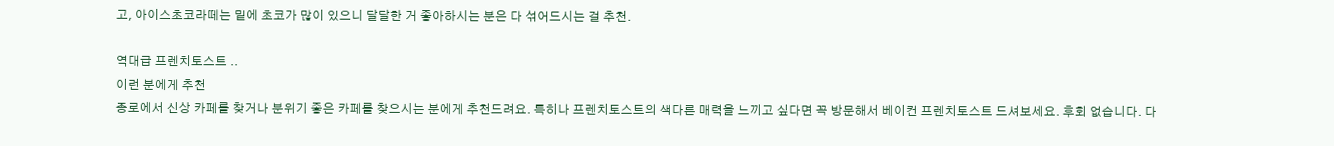고, 아이스초코라떼는 밑에 초코가 많이 있으니 달달한 거 좋아하시는 분은 다 섞어드시는 걸 추천.

역대급 프렌치토스트 ..
이런 분에게 추천
종로에서 신상 카페를 찾거나 분위기 좋은 카페를 찾으시는 분에게 추천드려요. 특히나 프렌치토스트의 색다른 매력을 느끼고 싶다면 꼭 방문해서 베이컨 프렌치토스트 드셔보세요. 후회 없습니다. 다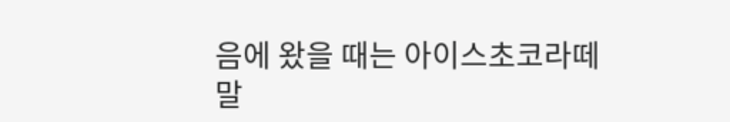음에 왔을 때는 아이스초코라떼말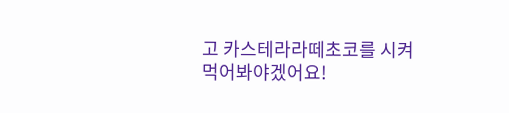고 카스테라라떼초코를 시켜먹어봐야겠어요!